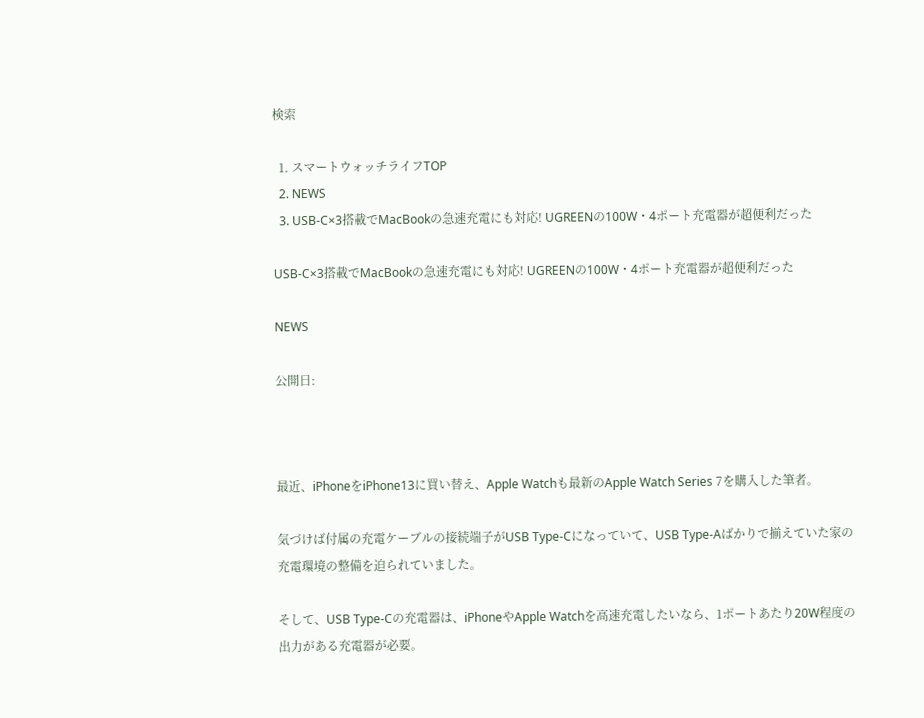検索

  1. スマートウォッチライフTOP
  2. NEWS
  3. USB-C×3搭載でMacBookの急速充電にも対応! UGREENの100W・4ポート充電器が超便利だった

USB-C×3搭載でMacBookの急速充電にも対応! UGREENの100W・4ポート充電器が超便利だった

NEWS

公開日:



最近、iPhoneをiPhone13に買い替え、Apple Watchも最新のApple Watch Series 7を購入した筆者。

気づけば付属の充電ケーブルの接続端子がUSB Type-Cになっていて、USB Type-Aばかりで揃えていた家の充電環境の整備を迫られていました。

そして、USB Type-Cの充電器は、iPhoneやApple Watchを高速充電したいなら、1ポートあたり20W程度の出力がある充電器が必要。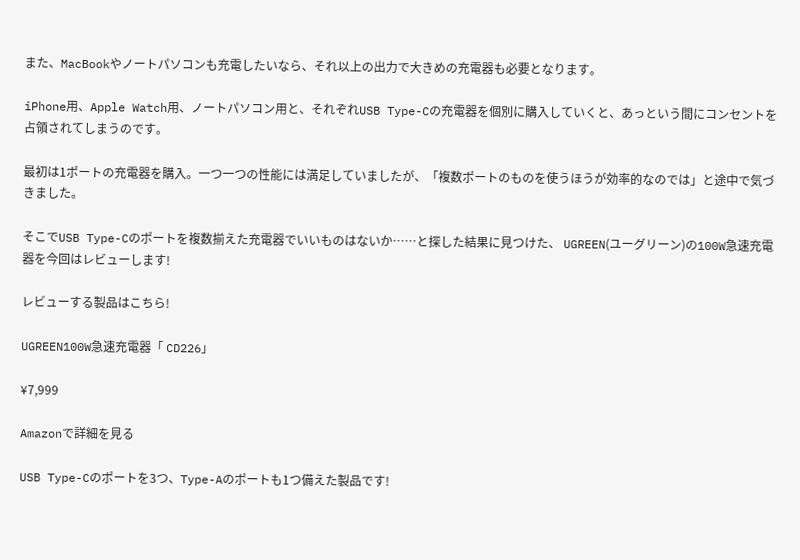また、MacBookやノートパソコンも充電したいなら、それ以上の出力で大きめの充電器も必要となります。

iPhone用、Apple Watch用、ノートパソコン用と、それぞれUSB Type-Cの充電器を個別に購入していくと、あっという間にコンセントを占領されてしまうのです。

最初は1ポートの充電器を購入。一つ一つの性能には満足していましたが、「複数ポートのものを使うほうが効率的なのでは」と途中で気づきました。

そこでUSB Type-Cのポートを複数揃えた充電器でいいものはないか……と探した結果に見つけた、 UGREEN(ユーグリーン)の100W急速充電器を今回はレビューします!

レビューする製品はこちら!

UGREEN100W急速充電器「 CD226」

¥7,999

Amazonで詳細を見る

USB Type-Cのポートを3つ、Type-Aのポートも1つ備えた製品です!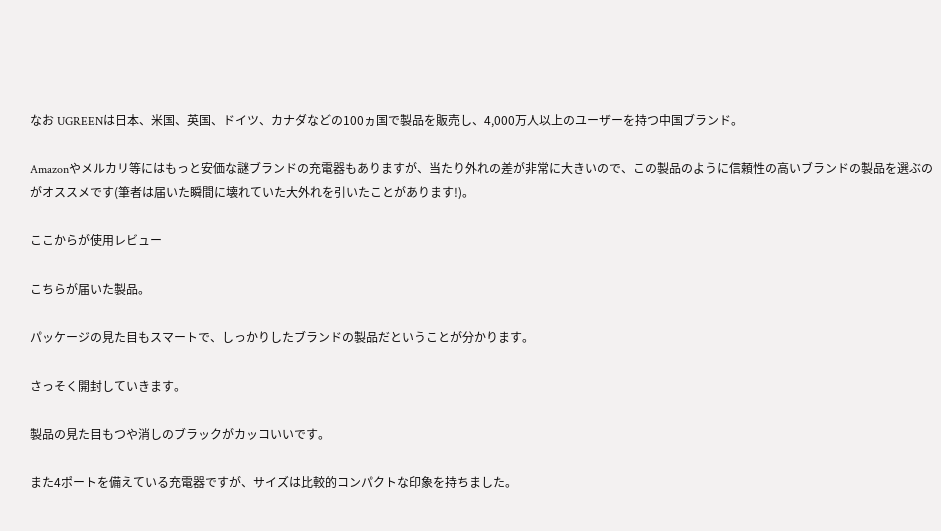なお UGREENは日本、米国、英国、ドイツ、カナダなどの100ヵ国で製品を販売し、4,000万人以上のユーザーを持つ中国ブランド。

Amazonやメルカリ等にはもっと安価な謎ブランドの充電器もありますが、当たり外れの差が非常に大きいので、この製品のように信頼性の高いブランドの製品を選ぶのがオススメです(筆者は届いた瞬間に壊れていた大外れを引いたことがあります!)。

ここからが使用レビュー

こちらが届いた製品。

パッケージの見た目もスマートで、しっかりしたブランドの製品だということが分かります。

さっそく開封していきます。

製品の見た目もつや消しのブラックがカッコいいです。

また4ポートを備えている充電器ですが、サイズは比較的コンパクトな印象を持ちました。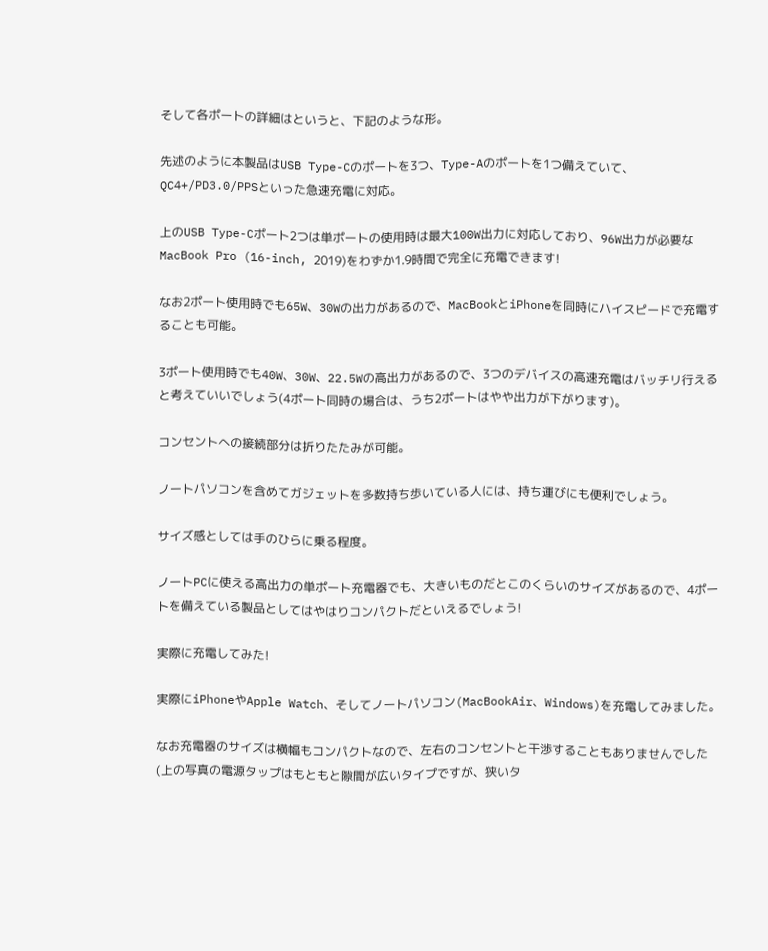そして各ポートの詳細はというと、下記のような形。

先述のように本製品はUSB Type-Cのポートを3つ、Type-Aのポートを1つ備えていて、QC4+/PD3.0/PPSといった急速充電に対応。

上のUSB Type-Cポート2つは単ポートの使用時は最大100W出力に対応しており、96W出力が必要なMacBook Pro (16-inch, 2019)をわずか1.9時間で完全に充電できます!

なお2ポート使用時でも65W、30Wの出力があるので、MacBookとiPhoneを同時にハイスピードで充電することも可能。

3ポート使用時でも40W、30W、22.5Wの高出力があるので、3つのデバイスの高速充電はバッチリ行えると考えていいでしょう(4ポート同時の場合は、うち2ポートはやや出力が下がります)。

コンセントへの接続部分は折りたたみが可能。

ノートパソコンを含めてガジェットを多数持ち歩いている人には、持ち運びにも便利でしょう。

サイズ感としては手のひらに乗る程度。

ノートPCに使える高出力の単ポート充電器でも、大きいものだとこのくらいのサイズがあるので、4ポートを備えている製品としてはやはりコンパクトだといえるでしょう!

実際に充電してみた!

実際にiPhoneやApple Watch、そしてノートパソコン(MacBookAir、Windows)を充電してみました。

なお充電器のサイズは横幅もコンパクトなので、左右のコンセントと干渉することもありませんでした(上の写真の電源タップはもともと隙間が広いタイプですが、狭いタ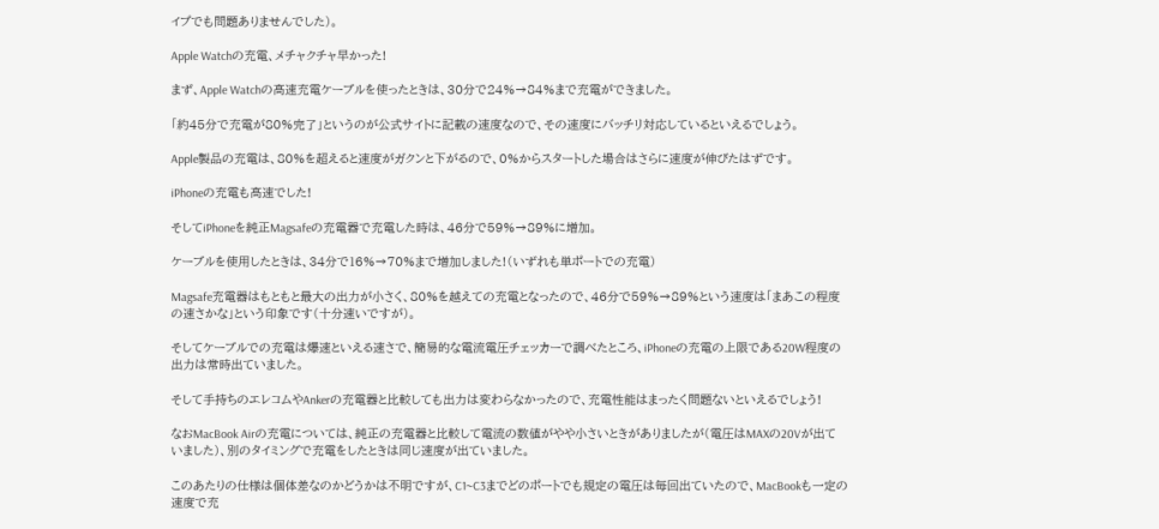イプでも問題ありませんでした)。

Apple Watchの充電、メチャクチャ早かった!

まず、Apple Watchの高速充電ケーブルを使ったときは、30分で24%→84%まで充電ができました。

「約45分で充電が80%完了」というのが公式サイトに記載の速度なので、その速度にバッチリ対応しているといえるでしょう。

Apple製品の充電は、80%を超えると速度がガクンと下がるので、0%からスタートした場合はさらに速度が伸びたはずです。

iPhoneの充電も高速でした!

そしてiPhoneを純正Magsafeの充電器で充電した時は、46分で59%→89%に増加。

ケーブルを使用したときは、34分で16%→70%まで増加しました!(いずれも単ポートでの充電)

Magsafe充電器はもともと最大の出力が小さく、80%を越えての充電となったので、46分で59%→89%という速度は「まあこの程度の速さかな」という印象です(十分速いですが)。

そしてケーブルでの充電は爆速といえる速さで、簡易的な電流電圧チェッカーで調べたところ、iPhoneの充電の上限である20W程度の出力は常時出ていました。

そして手持ちのエレコムやAnkerの充電器と比較しても出力は変わらなかったので、充電性能はまったく問題ないといえるでしょう!

なおMacBook Airの充電については、純正の充電器と比較して電流の数値がやや小さいときがありましたが(電圧はMAXの20Vが出ていました)、別のタイミングで充電をしたときは同じ速度が出ていました。

このあたりの仕様は個体差なのかどうかは不明ですが、C1~C3までどのポートでも規定の電圧は毎回出ていたので、MacBookも一定の速度で充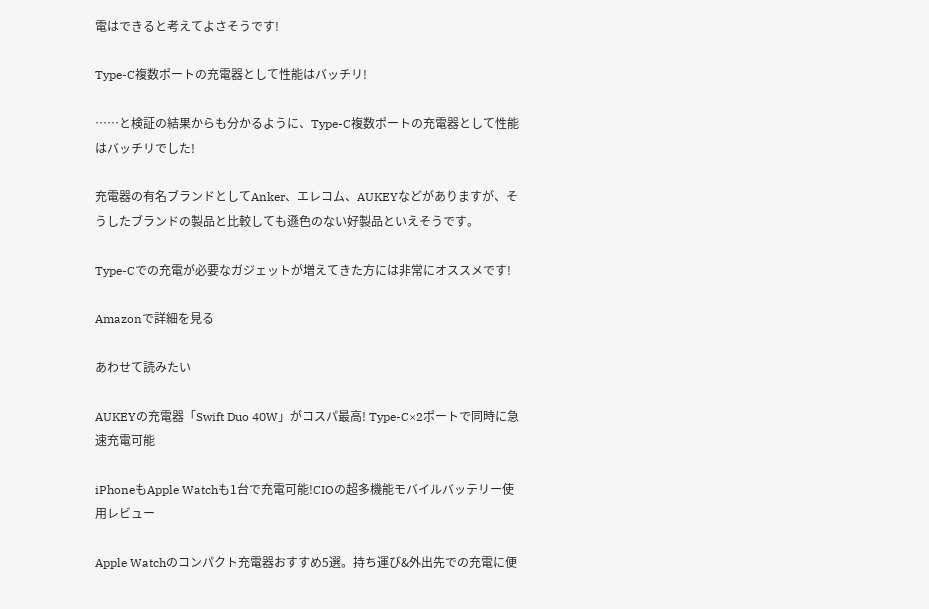電はできると考えてよさそうです!

Type-C複数ポートの充電器として性能はバッチリ!

……と検証の結果からも分かるように、Type-C複数ポートの充電器として性能はバッチリでした!

充電器の有名ブランドとしてAnker、エレコム、AUKEYなどがありますが、そうしたブランドの製品と比較しても遜色のない好製品といえそうです。

Type-Cでの充電が必要なガジェットが増えてきた方には非常にオススメです!

Amazonで詳細を見る

あわせて読みたい

AUKEYの充電器「Swift Duo 40W」がコスパ最高! Type-C×2ポートで同時に急速充電可能

iPhoneもApple Watchも1台で充電可能!CIOの超多機能モバイルバッテリー使用レビュー

Apple Watchのコンパクト充電器おすすめ5選。持ち運び&外出先での充電に便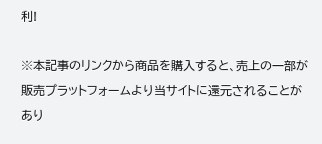利!

※本記事のリンクから商品を購入すると、売上の一部が販売プラットフォームより当サイトに還元されることがあり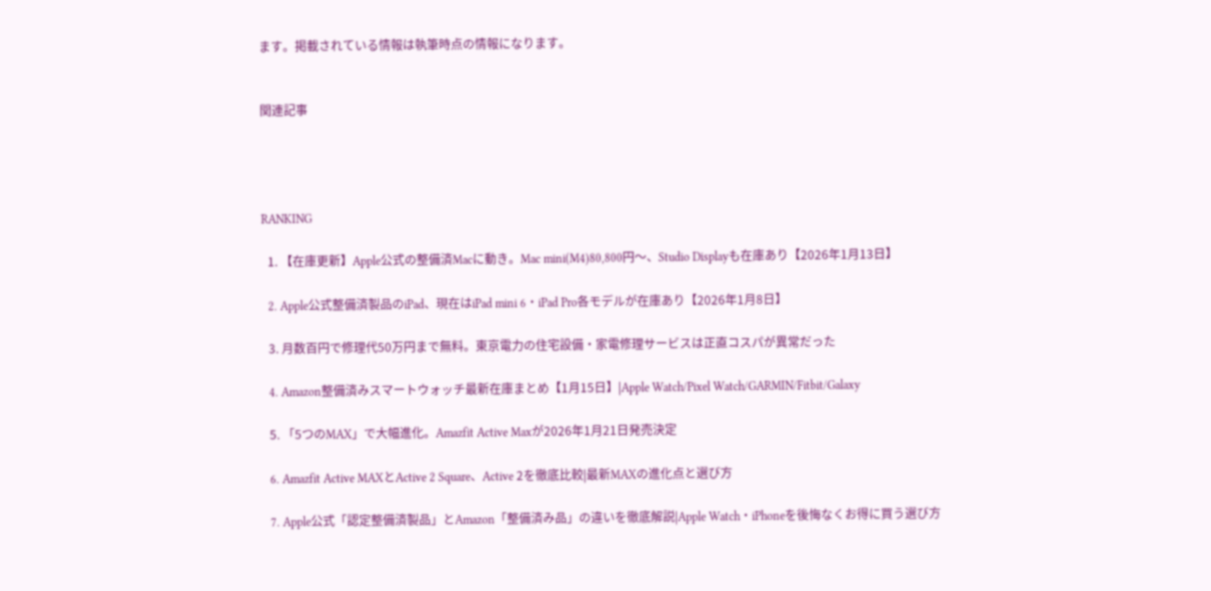ます。掲載されている情報は執筆時点の情報になります。


関連記事




RANKING

  1. 【在庫更新】Apple公式の整備済Macに動き。Mac mini(M4)80,800円〜、Studio Displayも在庫あり【2026年1月13日】

  2. Apple公式整備済製品のiPad、現在はiPad mini 6・iPad Pro各モデルが在庫あり【2026年1月8日】

  3. 月数百円で修理代50万円まで無料。東京電力の住宅設備・家電修理サービスは正直コスパが異常だった

  4. Amazon整備済みスマートウォッチ最新在庫まとめ【1月15日】|Apple Watch/Pixel Watch/GARMIN/Fitbit/Galaxy

  5. 「5つのMAX」で大幅進化。Amazfit Active Maxが2026年1月21日発売決定

  6. Amazfit Active MAXとActive 2 Square、Active 2を徹底比較|最新MAXの進化点と選び方

  7. Apple公式「認定整備済製品」とAmazon「整備済み品」の違いを徹底解説|Apple Watch・iPhoneを後悔なくお得に買う選び方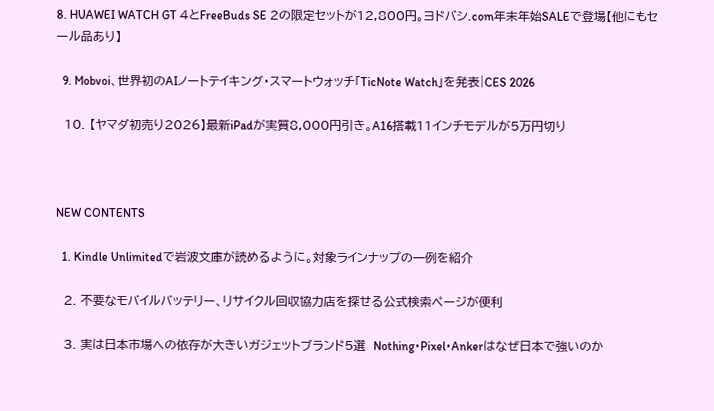8. HUAWEI WATCH GT 4とFreeBuds SE 2の限定セットが12,800円。ヨドバシ.com年末年始SALEで登場【他にもセール品あり】

  9. Mobvoi、世界初のAIノートテイキング・スマートウォッチ「TicNote Watch」を発表|CES 2026

  10. 【ヤマダ初売り2026】最新iPadが実質8,000円引き。A16搭載11インチモデルが5万円切り



NEW CONTENTS

  1. Kindle Unlimitedで岩波文庫が読めるように。対象ラインナップの一例を紹介

  2. 不要なモバイルバッテリー、リサイクル回収協力店を探せる公式検索ページが便利

  3. 実は日本市場への依存が大きいガジェットブランド5選  Nothing・Pixel・Ankerはなぜ日本で強いのか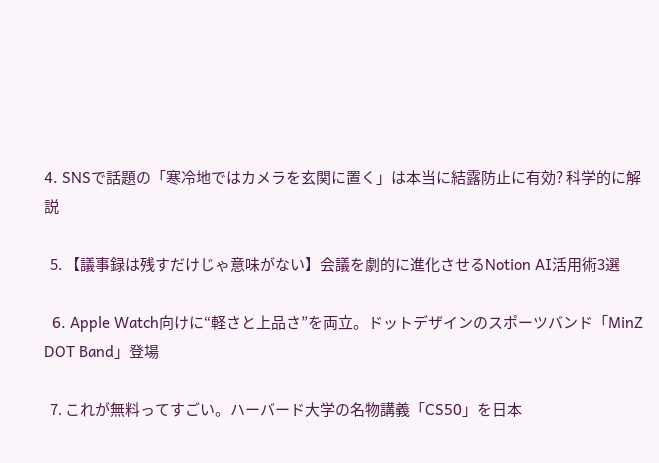4. SNSで話題の「寒冷地ではカメラを玄関に置く」は本当に結露防止に有効? 科学的に解説

  5. 【議事録は残すだけじゃ意味がない】会議を劇的に進化させるNotion AI活用術3選

  6. Apple Watch向けに“軽さと上品さ”を両立。ドットデザインのスポーツバンド「MinZ DOT Band」登場

  7. これが無料ってすごい。ハーバード大学の名物講義「CS50」を日本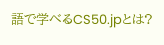語で学べるCS50.jpとは?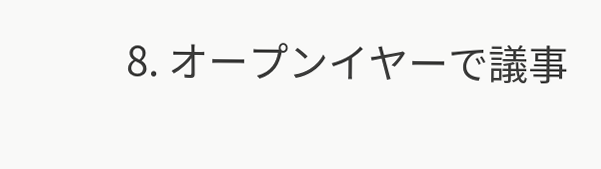8. オープンイヤーで議事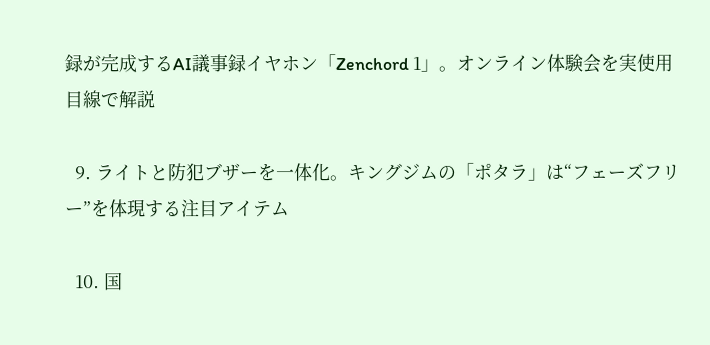録が完成するAI議事録イヤホン「Zenchord 1」。オンライン体験会を実使用目線で解説

  9. ライトと防犯ブザーを一体化。キングジムの「ポタラ」は“フェーズフリー”を体現する注目アイテム

  10. 国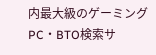内最大級のゲーミングPC・BTO検索サ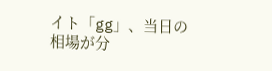イト「gg」、当日の相場が分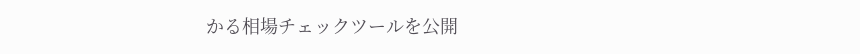かる相場チェックツールを公開